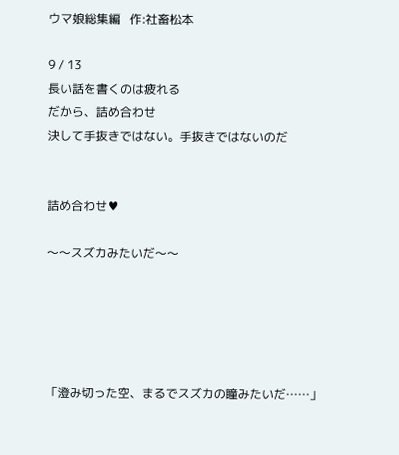ウマ娘総集編   作:社畜松本

9 / 13
長い話を書くのは疲れる
だから、詰め合わせ
決して手抜きではない。手抜きではないのだ


詰め合わせ♥

〜〜スズカみたいだ〜〜





「澄み切った空、まるでスズカの瞳みたいだ……」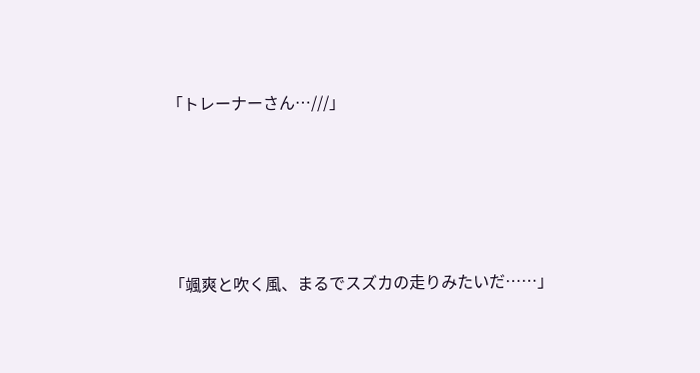「トレーナーさん…///」





「颯爽と吹く風、まるでスズカの走りみたいだ……」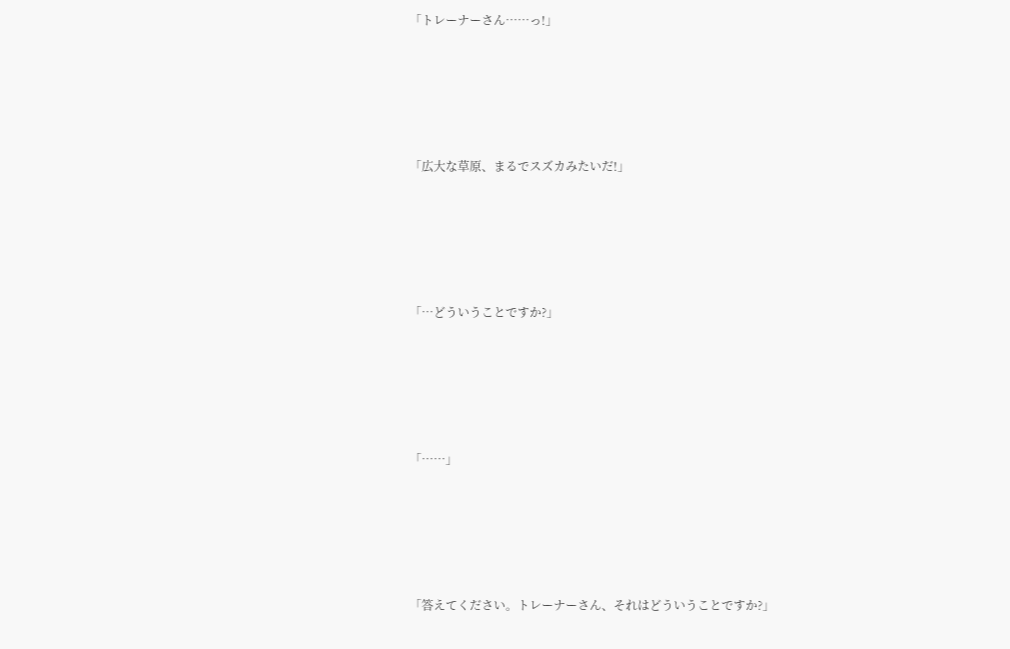「トレーナーさん……っ!」





「広大な草原、まるでスズカみたいだ!」





「…どういうことですか?」





「……」





「答えてください。トレーナーさん、それはどういうことですか?」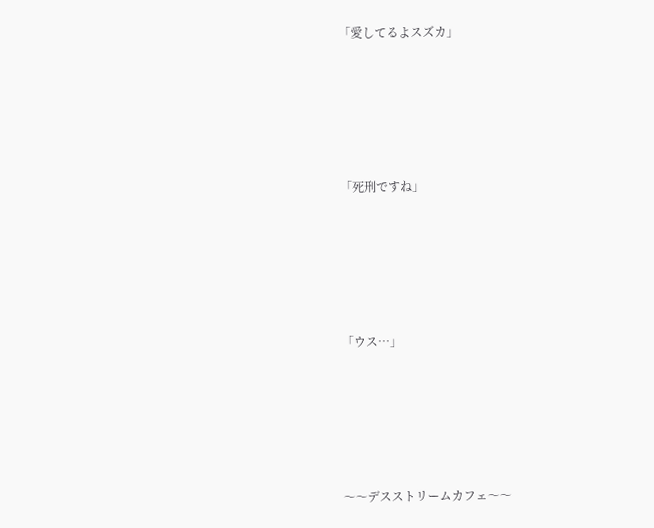「愛してるよスズカ」





「死刑ですね」





「ウス…」





〜〜デスストリームカフェ〜〜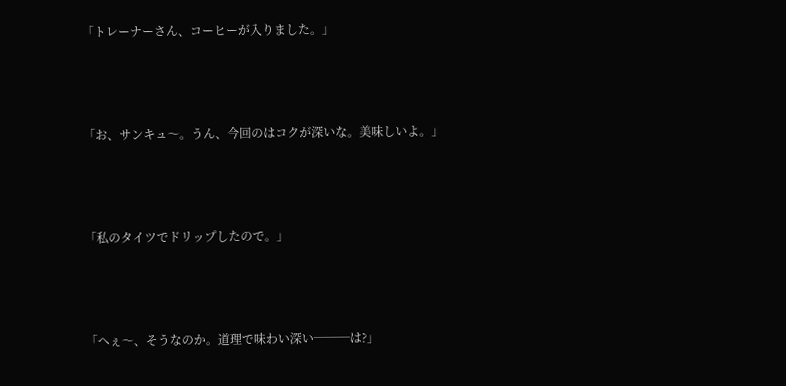「トレーナーさん、コーヒーが入りました。」





「お、サンキュ〜。うん、今回のはコクが深いな。美味しいよ。」





「私のタイツでドリップしたので。」





「へぇ〜、そうなのか。道理で味わい深い───は?」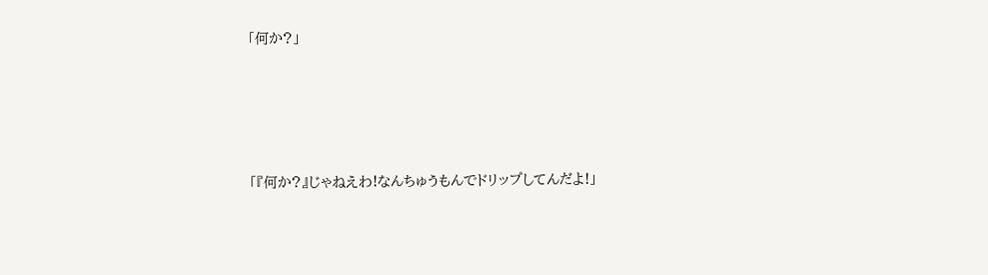「何か?」





「『何か?』じゃねえわ!なんちゅうもんでドリップしてんだよ!」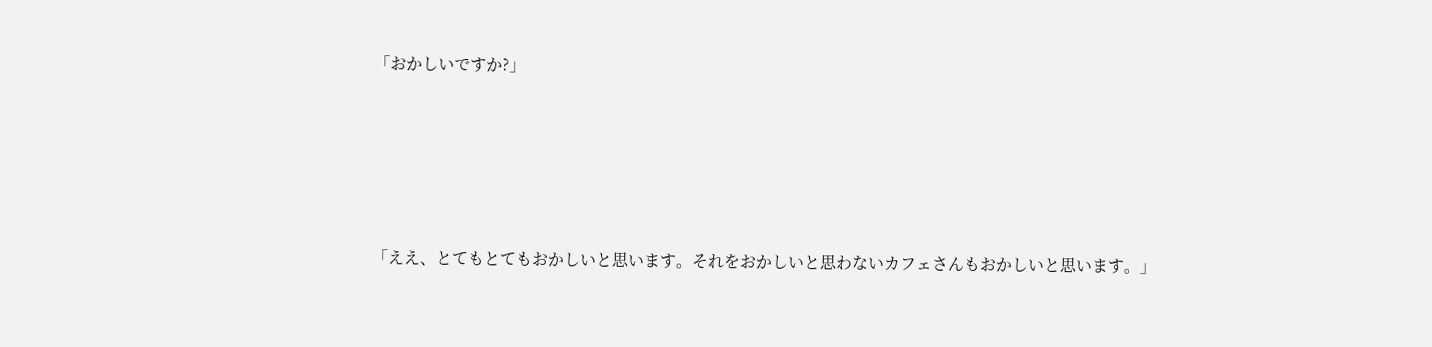「おかしいですか?」





「ええ、とてもとてもおかしいと思います。それをおかしいと思わないカフェさんもおかしいと思います。」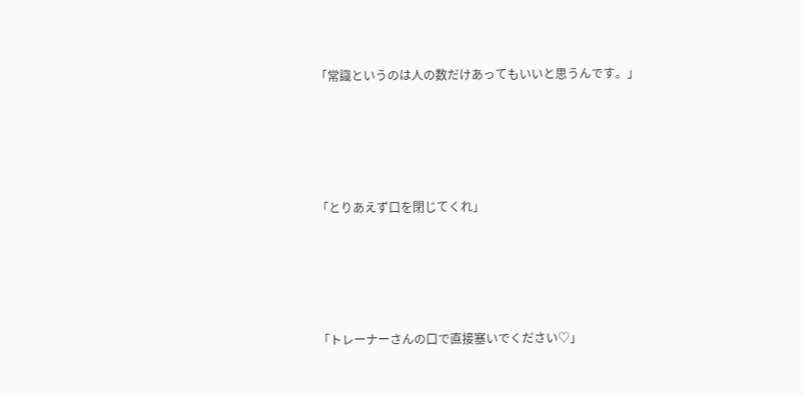「常識というのは人の数だけあってもいいと思うんです。」





「とりあえず口を閉じてくれ」





「トレーナーさんの口で直接塞いでください♡」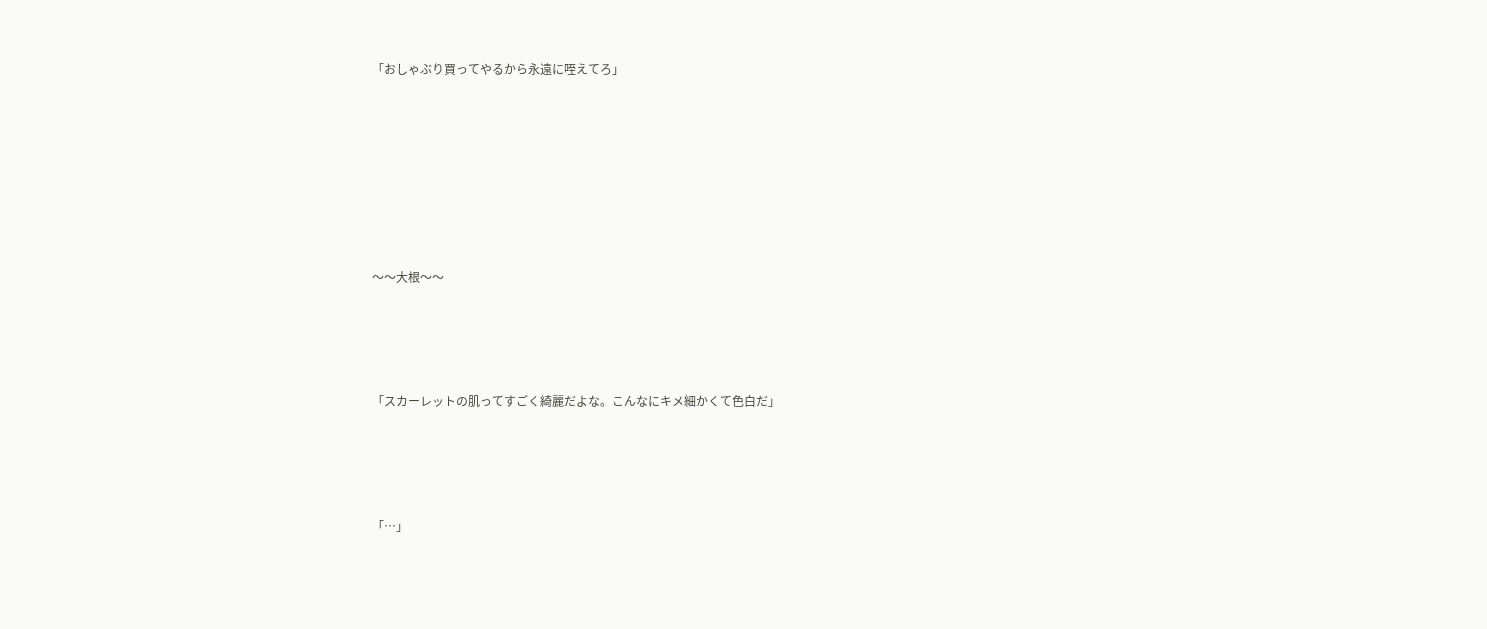「おしゃぶり買ってやるから永遠に咥えてろ」









〜〜大根〜〜





「スカーレットの肌ってすごく綺麗だよな。こんなにキメ細かくて色白だ」





「…」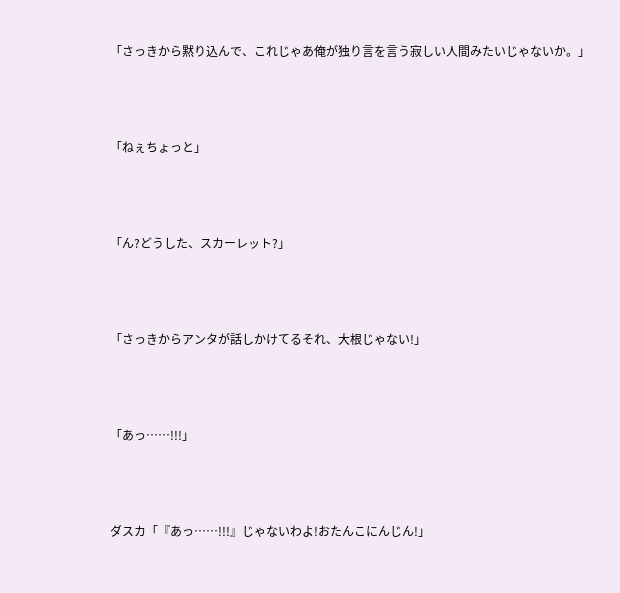「さっきから黙り込んで、これじゃあ俺が独り言を言う寂しい人間みたいじゃないか。」





「ねぇちょっと」





「ん?どうした、スカーレット?」





「さっきからアンタが話しかけてるそれ、大根じゃない!」





「あっ……!!!」





ダスカ「『あっ……!!!』じゃないわよ!おたんこにんじん!」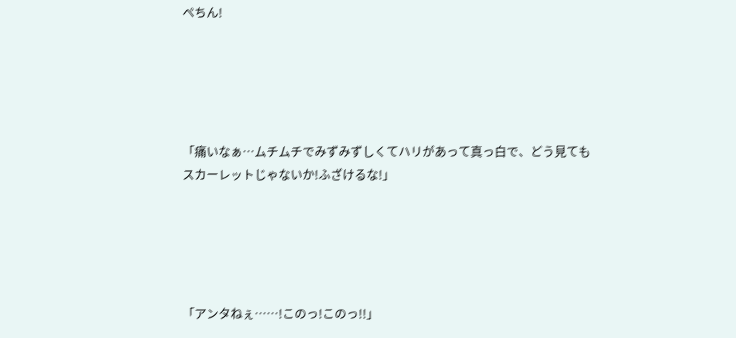ペちん!





「痛いなぁ…ムチムチでみずみずしくてハリがあって真っ白で、どう見てもスカーレットじゃないか!ふざけるな!」





「アンタねぇ……!このっ!このっ!!」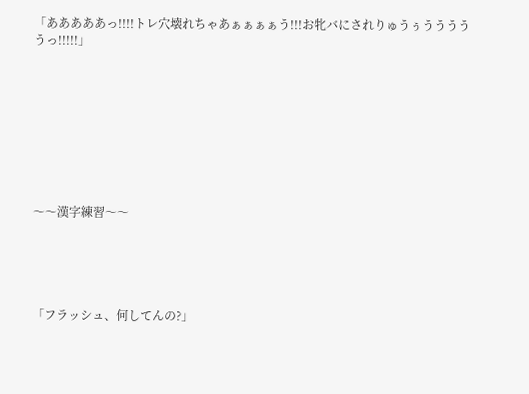「あああああっ!!!!トレ穴壊れちゃあぁぁぁぁう!!!お牝バにされりゅうぅうううううっ!!!!!」









〜〜漢字練習〜〜





「フラッシュ、何してんの?」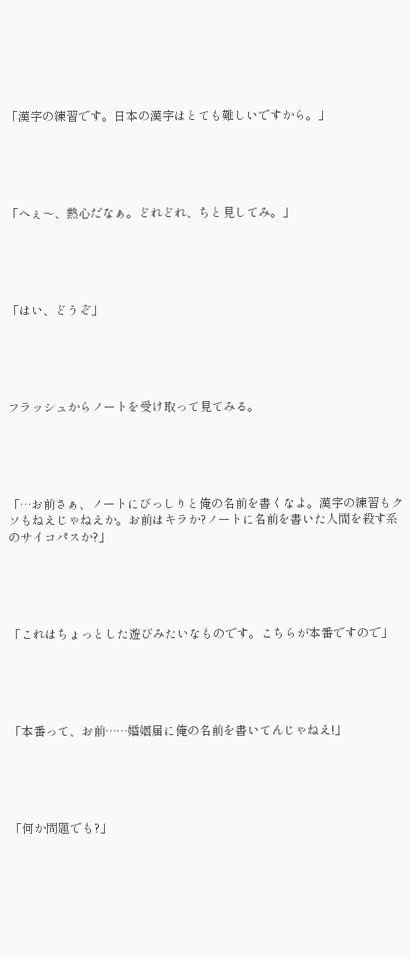「漢字の練習です。日本の漢字はとても難しいですから。」





「へぇ〜、熱心だなぁ。どれどれ、ちと見してみ。」





「はい、どうぞ」





フラッシュからノートを受け取って見てみる。





「…お前さぁ、ノートにびっしりと俺の名前を書くなよ。漢字の練習もクソもねえじゃねえか。お前はキラか?ノートに名前を書いた人間を殺す系のサイコパスか?」





「これはちょっとした遊びみたいなものです。こちらが本番ですので」





「本番って、お前……婚姻届に俺の名前を書いてんじゃねえ!」





「何か問題でも?」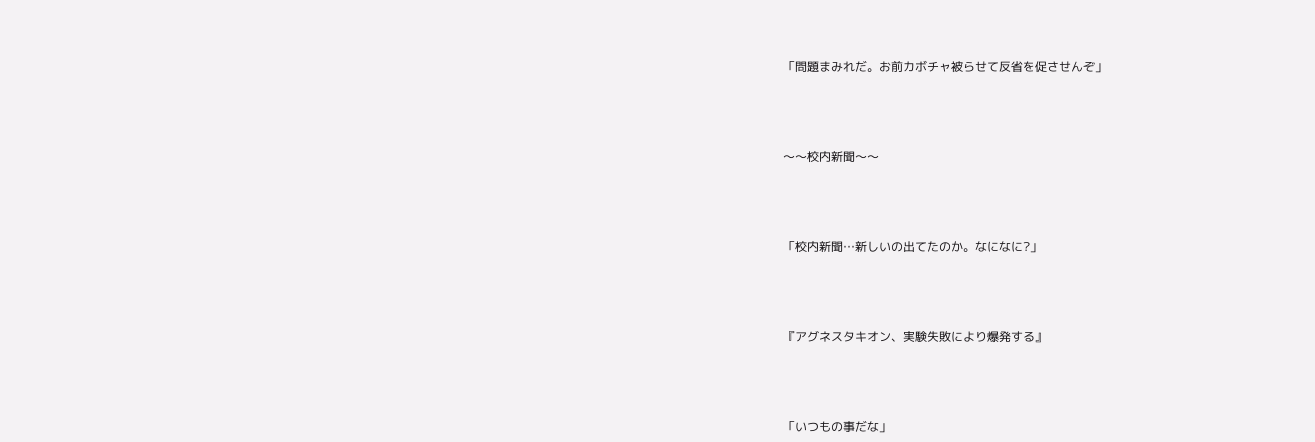「問題まみれだ。お前カボチャ被らせて反省を促させんぞ」





〜〜校内新聞〜〜





「校内新聞…新しいの出てたのか。なになに?」





『アグネスタキオン、実験失敗により爆発する』





「いつもの事だな」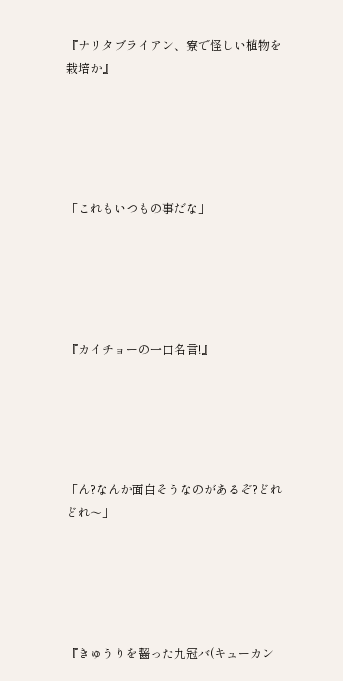『ナリタブライアン、寮で怪しい植物を栽培か』





「これもいつもの事だな」





『カイチョーの一口名言!』





「ん?なんか面白そうなのがあるぞ?どれどれ〜」





『きゅうりを齧った九冠バ(キューカン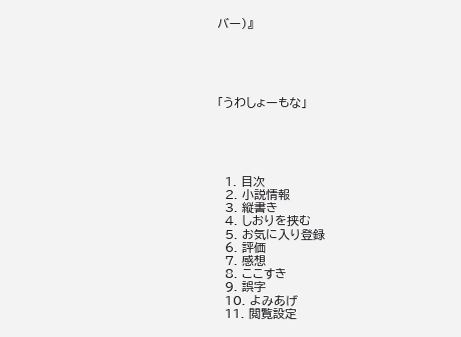バー)』





「うわしょーもな」





  1. 目次
  2. 小説情報
  3. 縦書き
  4. しおりを挟む
  5. お気に入り登録
  6. 評価
  7. 感想
  8. ここすき
  9. 誤字
  10. よみあげ
  11. 閲覧設定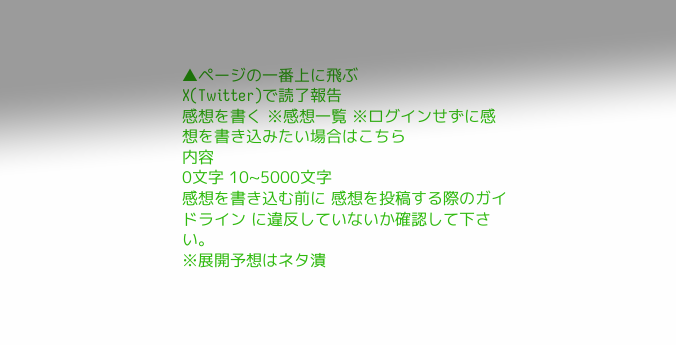▲ページの一番上に飛ぶ
X(Twitter)で読了報告
感想を書く ※感想一覧 ※ログインせずに感想を書き込みたい場合はこちら
内容
0文字 10~5000文字
感想を書き込む前に 感想を投稿する際のガイドライン に違反していないか確認して下さい。
※展開予想はネタ潰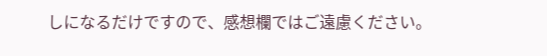しになるだけですので、感想欄ではご遠慮ください。